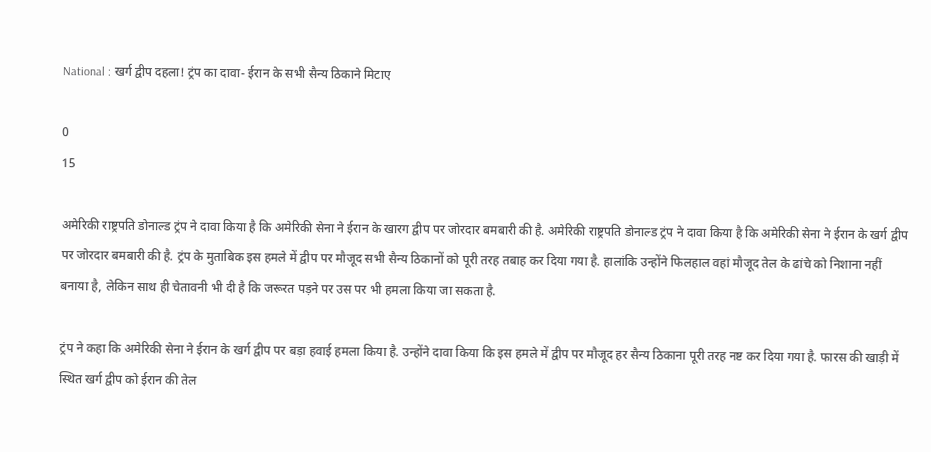National : खर्ग द्वीप दहला! ट्रंप का दावा- ईरान के सभी सैन्य ठिकाने मिटाए

0
15

अमेरिकी राष्ट्रपति डोनाल्ड ट्रंप ने दावा किया है कि अमेरिकी सेना ने ईरान के खारग द्वीप पर जोरदार बमबारी की है. अमेरिकी राष्ट्रपति डोनाल्ड ट्रंप ने दावा किया है कि अमेरिकी सेना ने ईरान के खर्ग द्वीप पर जोरदार बमबारी की है. ट्रंप के मुताबिक इस हमले में द्वीप पर मौजूद सभी सैन्य ठिकानों को पूरी तरह तबाह कर दिया गया है. हालांकि उन्होंने फिलहाल वहां मौजूद तेल के ढांचे को निशाना नहीं बनाया है, लेकिन साथ ही चेतावनी भी दी है कि जरूरत पड़ने पर उस पर भी हमला किया जा सकता है.

ट्रंप ने कहा कि अमेरिकी सेना ने ईरान के खर्ग द्वीप पर बड़ा हवाई हमला किया है. उन्होंने दावा किया कि इस हमले में द्वीप पर मौजूद हर सैन्य ठिकाना पूरी तरह नष्ट कर दिया गया है. फारस की खाड़ी में स्थित खर्ग द्वीप को ईरान की तेल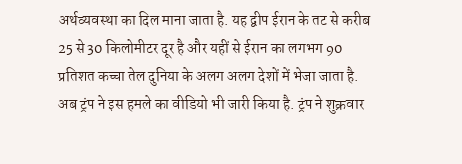अर्थव्यवस्था का दिल माना जाता है. यह द्वीप ईरान के तट से करीब 25 से 30 किलोमीटर दूर है और यहीं से ईरान का लगभग 90 प्रतिशत कच्चा तेल दुनिया के अलग अलग देशों में भेजा जाता है. अब ट्रंप ने इस हमले का वीडियो भी जारी किया है. ट्रंप ने शुक्रवार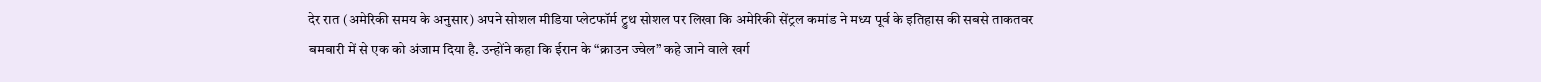देर रात (अमेरिकी समय के अनुसार) अपने सोशल मीडिया प्लेटफॉर्म ट्रुथ सोशल पर लिखा कि अमेरिकी सेंट्रल कमांड ने मध्य पूर्व के इतिहास की सबसे ताकतवर बमबारी में से एक को अंजाम दिया है. उन्होंने कहा कि ईरान के “क्राउन ज्वेल” कहे जाने वाले खर्ग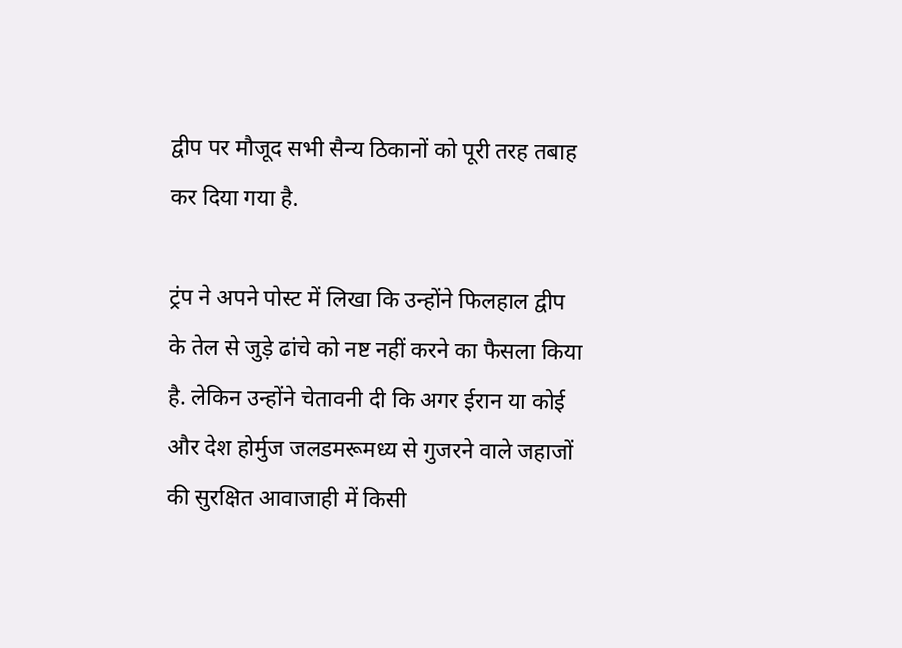द्वीप पर मौजूद सभी सैन्य ठिकानों को पूरी तरह तबाह कर दिया गया है.

ट्रंप ने अपने पोस्ट में लिखा कि उन्होंने फिलहाल द्वीप के तेल से जुड़े ढांचे को नष्ट नहीं करने का फैसला किया है. लेकिन उन्होंने चेतावनी दी कि अगर ईरान या कोई और देश होर्मुज जलडमरूमध्य से गुजरने वाले जहाजों की सुरक्षित आवाजाही में किसी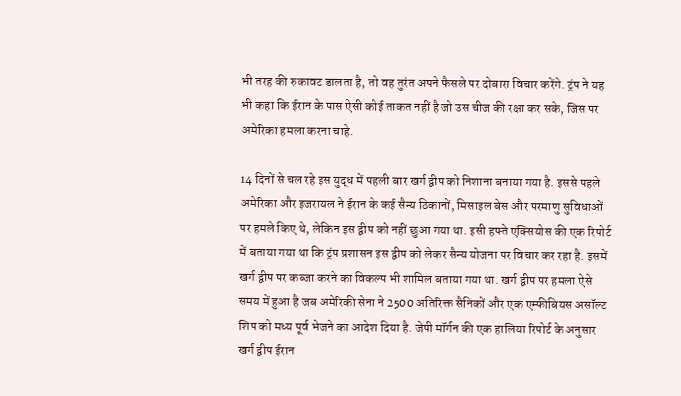भी तरह की रुकावट डालता है, तो वह तुरंत अपने फैसले पर दोबारा विचार करेंगे. ट्रंप ने यह भी कहा कि ईरान के पास ऐसी कोई ताकत नहीं है जो उस चीज की रक्षा कर सके, जिस पर अमेरिका हमला करना चाहे.

14 दिनों से चल रहे इस युद्ध में पहली बार खर्ग द्वीप को निशाना बनाया गया है. इससे पहले अमेरिका और इजरायल ने ईरान के कई सैन्य ठिकानों, मिसाइल बेस और परमाणु सुविधाओं पर हमले किए थे, लेकिन इस द्वीप को नहीं छुआ गया था. इसी हफ्ते एक्सियोस की एक रिपोर्ट में बताया गया था कि ट्रंप प्रशासन इस द्वीप को लेकर सैन्य योजना पर विचार कर रहा है. इसमें खर्ग द्वीप पर कब्जा करने का विकल्प भी शामिल बताया गया था. खर्ग द्वीप पर हमला ऐसे समय में हुआ है जब अमेरिकी सेना ने 2500 अतिरिक्त सैनिकों और एक एम्फीबियस असॉल्ट शिप को मध्य पूर्व भेजने का आदेश दिया है. जेपी मॉर्गन की एक हालिया रिपोर्ट के अनुसार खर्ग द्वीप ईरान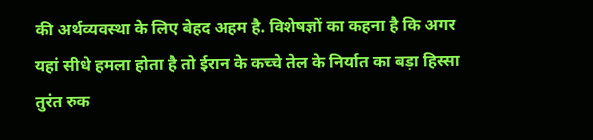की अर्थव्यवस्था के लिए बेहद अहम है. विशेषज्ञों का कहना है कि अगर यहां सीधे हमला होता है तो ईरान के कच्चे तेल के निर्यात का बड़ा हिस्सा तुरंत रुक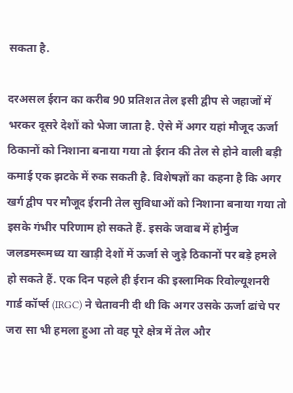सकता है.

दरअसल ईरान का करीब 90 प्रतिशत तेल इसी द्वीप से जहाजों में भरकर दूसरे देशों को भेजा जाता है. ऐसे में अगर यहां मौजूद ऊर्जा ठिकानों को निशाना बनाया गया तो ईरान की तेल से होने वाली बड़ी कमाई एक झटके में रुक सकती है. विशेषज्ञों का कहना है कि अगर खर्ग द्वीप पर मौजूद ईरानी तेल सुविधाओं को निशाना बनाया गया तो इसके गंभीर परिणाम हो सकते हैं. इसके जवाब में होर्मुज जलडमरूमध्य या खाड़ी देशों में ऊर्जा से जुड़े ठिकानों पर बड़े हमले हो सकते हैं. एक दिन पहले ही ईरान की इस्लामिक रिवोल्यूशनरी गार्ड कॉर्प्स (IRGC) ने चेतावनी दी थी कि अगर उसके ऊर्जा ढांचे पर जरा सा भी हमला हुआ तो वह पूरे क्षेत्र में तेल और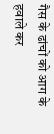गैस के ढांचों को आग के हवाले कर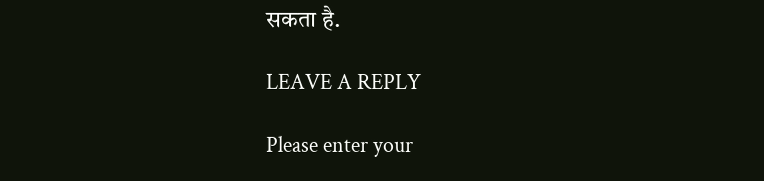सकता है.

LEAVE A REPLY

Please enter your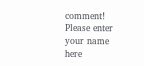comment!
Please enter your name here